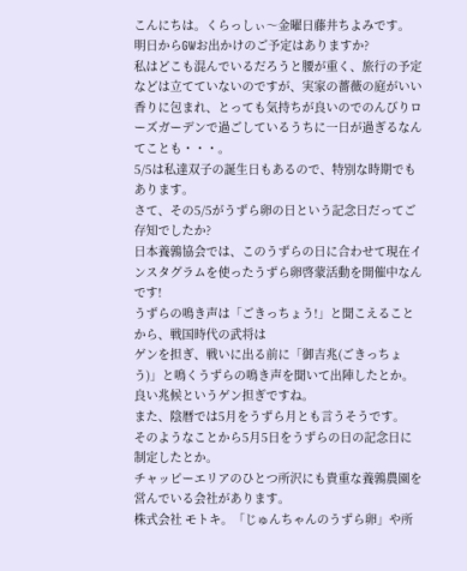こんにちは。くらっしぃ〜金曜日藤井ちよみです。
明日からGWお出かけのご予定はありますか?
私はどこも混んでいるだろうと腰が重く、旅行の予定などは立てていないのですが、実家の薔薇の庭がいい香りに包まれ、とっても気持ちが良いのでのんびりローズガーデンで過ごしているうちに一日が過ぎるなんてことも・・・。
5/5は私達双子の誕生日もあるので、特別な時期でもあります。
さて、その5/5がうずら卵の日という記念日だってご存知でしたか?
日本養鶉協会では、このうずらの日に合わせて現在インスタグラムを使ったうずら卵啓蒙活動を開催中なんです!
うずらの鳴き声は「ごきっちょう!」と聞こえることから、戦国時代の武将は
ゲンを担ぎ、戦いに出る前に「御吉兆(ごきっちょう)」と鳴くうずらの鳴き声を聞いて出陣したとか。良い兆候というゲン担ぎですね。
また、陰暦では5月をうずら月とも言うそうです。
そのようなことから5月5日をうずらの日の記念日に制定したとか。
チャッピーエリアのひとつ所沢にも貴重な養鶉農園を営んでいる会社があります。
株式会社 モトキ。「じゅんちゃんのうずら卵」や所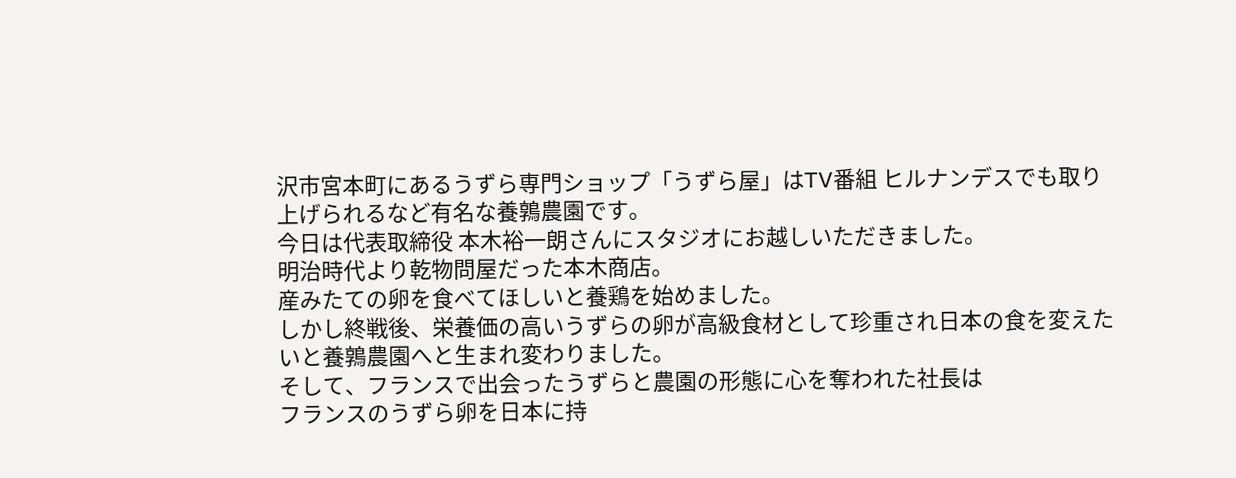沢市宮本町にあるうずら専門ショップ「うずら屋」はTV番組 ヒルナンデスでも取り上げられるなど有名な養鶉農園です。
今日は代表取締役 本木裕一朗さんにスタジオにお越しいただきました。
明治時代より乾物問屋だった本木商店。
産みたての卵を食べてほしいと養鶏を始めました。
しかし終戦後、栄養価の高いうずらの卵が高級食材として珍重され日本の食を変えたいと養鶉農園へと生まれ変わりました。
そして、フランスで出会ったうずらと農園の形態に心を奪われた社長は
フランスのうずら卵を日本に持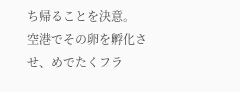ち帰ることを決意。
空港でその卵を孵化させ、めでたくフラ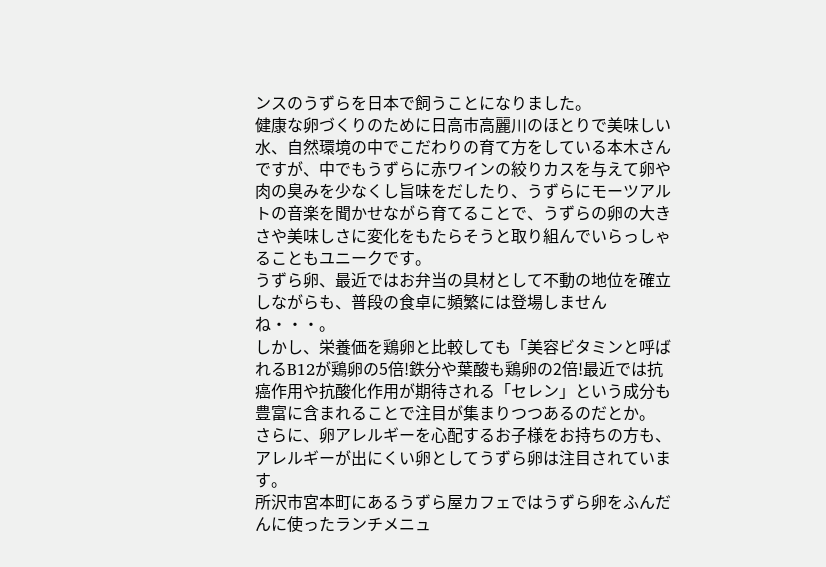ンスのうずらを日本で飼うことになりました。
健康な卵づくりのために日高市高麗川のほとりで美味しい水、自然環境の中でこだわりの育て方をしている本木さんですが、中でもうずらに赤ワインの絞りカスを与えて卵や肉の臭みを少なくし旨味をだしたり、うずらにモーツアルトの音楽を聞かせながら育てることで、うずらの卵の大きさや美味しさに変化をもたらそうと取り組んでいらっしゃることもユニークです。
うずら卵、最近ではお弁当の具材として不動の地位を確立しながらも、普段の食卓に頻繁には登場しませんね・・・。
しかし、栄養価を鶏卵と比較しても「美容ビタミンと呼ばれるB12が鶏卵の5倍!鉄分や葉酸も鶏卵の2倍!最近では抗癌作用や抗酸化作用が期待される「セレン」という成分も豊富に含まれることで注目が集まりつつあるのだとか。
さらに、卵アレルギーを心配するお子様をお持ちの方も、アレルギーが出にくい卵としてうずら卵は注目されています。
所沢市宮本町にあるうずら屋カフェではうずら卵をふんだんに使ったランチメニュ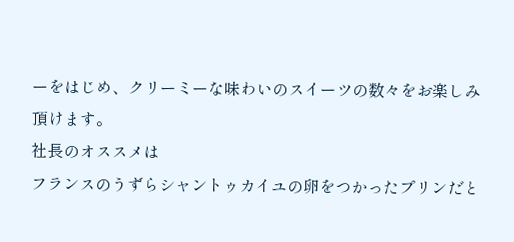ーをはじめ、クリーミーな味わいのスイーツの数々をお楽しみ頂けます。
社長のオススメは
フランスのうずらシャントゥカイユの卵をつかったプリンだと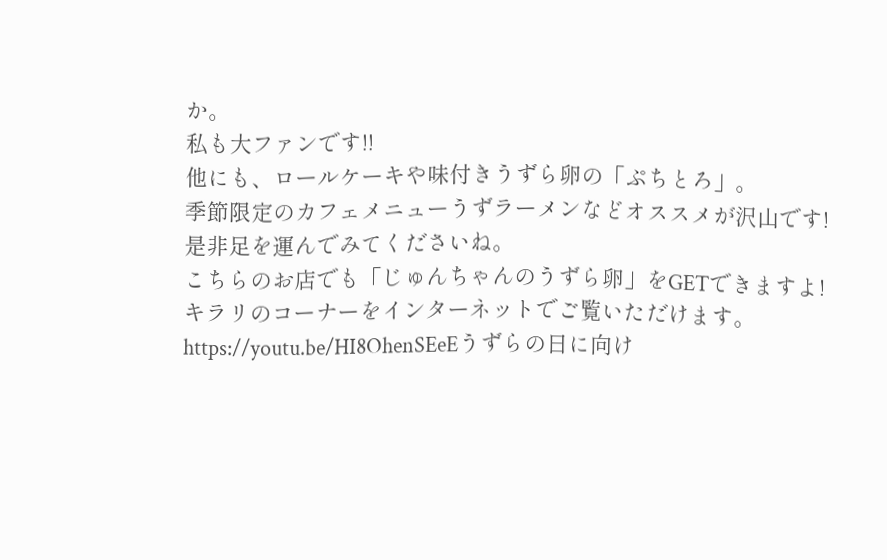か。
私も大ファンです!!
他にも、ロールケーキや味付きうずら卵の「ぷちとろ」。
季節限定のカフェメニューうずラーメンなどオススメが沢山です!
是非足を運んでみてくださいね。
こちらのお店でも「じゅんちゃんのうずら卵」をGETできますよ!
キラリのコーナーをインターネットでご覧いただけます。
https://youtu.be/HI8OhenSEeEうずらの日に向け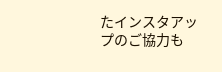たインスタアップのご協力も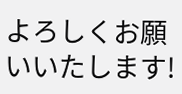よろしくお願いいたします!